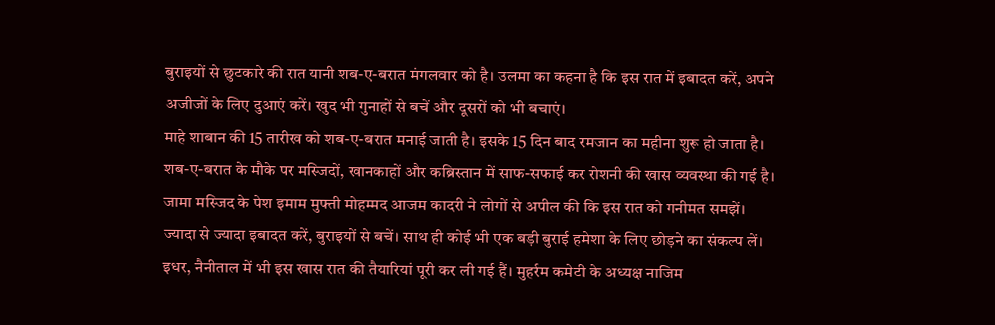बुराइयों से छुटकारे की रात यानी शब-ए-बरात मंगलवार को है। उलमा का कहना है कि इस रात में इबादत करें, अपने अजीजों के लिए दुआएं करें। खुद भी गुनाहों से बचें और दूसरों को भी बचाएं।
माहे शाबान की 15 तारीख को शब-ए-बरात मनाई जाती है। इसके 15 दिन बाद रमजान का महीना शुरू हो जाता है। शब-ए-बरात के मौके पर मस्जिदों, खानकाहों और कब्रिस्तान में साफ-सफाई कर रोशनी की खास व्यवस्था की गई है। जामा मस्जिद के पेश इमाम मुफ्ती मोहम्मद आजम कादरी ने लोगों से अपील की कि इस रात को गनीमत समझें। ज्यादा से ज्यादा इबादत करें, बुराइयों से बचें। साथ ही कोई भी एक बड़ी बुराई हमेशा के लिए छोड़ने का संकल्प लें।
इधर, नैनीताल में भी इस खास रात की तैयारियां पूरी कर ली गई हैं। मुहर्रम कमेटी के अध्यक्ष नाजिम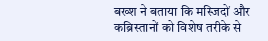बख्श ने बताया कि मस्जिदों और कब्रिस्तानों को विशेष तरीके से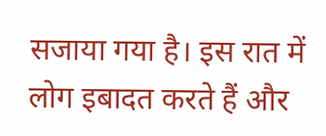सजाया गया है। इस रात में लोग इबादत करते हैं और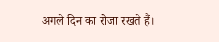अगले दिन का रोजा रखते हैं।